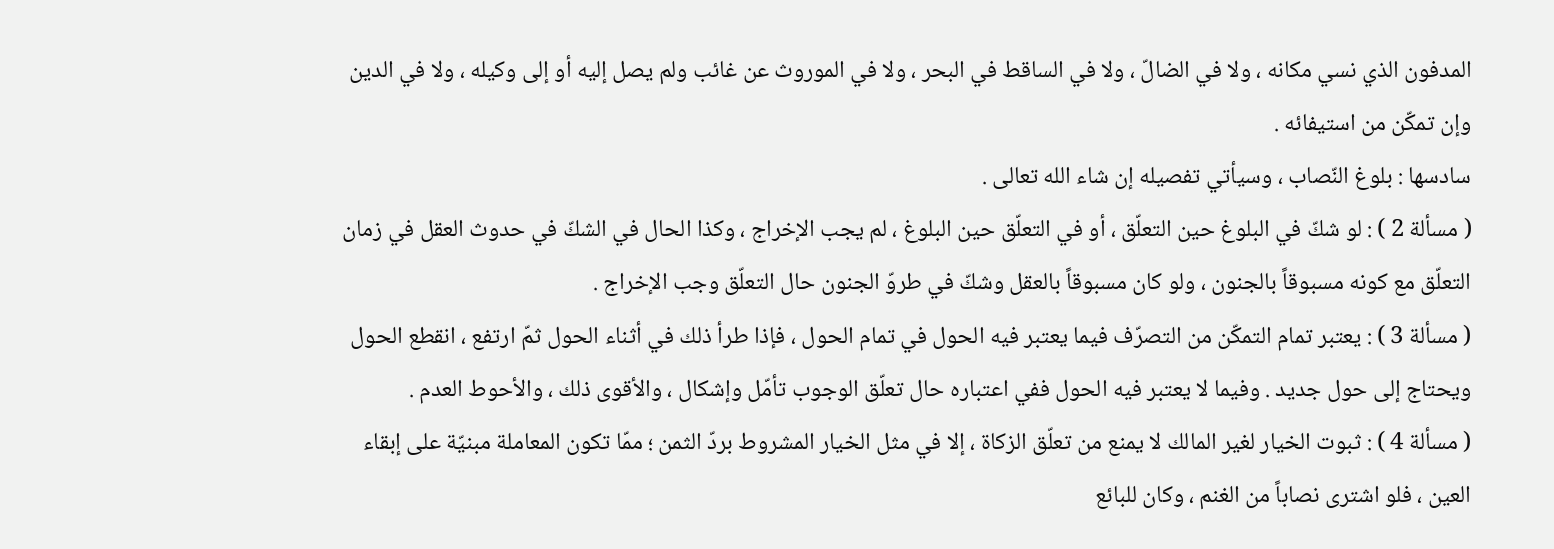المدفون الذي نسي مكانه ، ولا في الضالّ ، ولا في الساقط في البحر ، ولا في الموروث عن غائب ولم يصل إليه أو إلى وكيله ، ولا في الدين وإن تمكّن من استيفائه .
سادسها : بلوغ النّصاب ، وسيأتي تفصيله إن شاء الله تعالى .
( مسألة 2 ) : لو شكّ في البلوغ حين التعلّق ، أو في التعلّق حين البلوغ ، لم يجب الإخراج ، وكذا الحال في الشكّ في حدوث العقل في زمان التعلّق مع كونه مسبوقاً بالجنون ، ولو كان مسبوقاً بالعقل وشكّ في طروّ الجنون حال التعلّق وجب الإخراج .
( مسألة 3 ) : يعتبر تمام التمكّن من التصرّف فيما يعتبر فيه الحول في تمام الحول ، فإذا طرأ ذلك في أثناء الحول ثمّ ارتفع ، انقطع الحول ويحتاج إلى حول جديد . وفيما لا يعتبر فيه الحول ففي اعتباره حال تعلّق الوجوب تأمّل وإشكال ، والأقوى ذلك ، والأحوط العدم .
( مسألة 4 ) : ثبوت الخيار لغير المالك لا يمنع من تعلّق الزكاة ، إلا في مثل الخيار المشروط بردّ الثمن ؛ ممّا تكون المعاملة مبنيّة على إبقاء العين ، فلو اشترى نصاباً من الغنم ، وكان للبائع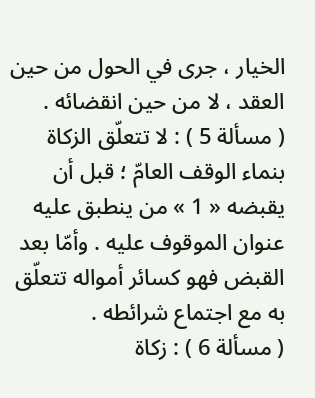الخيار ، جرى في الحول من حين العقد ، لا من حين انقضائه .
( مسألة 5 ) : لا تتعلّق الزكاة بنماء الوقف العامّ ؛ قبل أن يقبضه « 1 » من ينطبق عليه عنوان الموقوف عليه . وأمّا بعد القبض فهو كسائر أمواله تتعلّق به مع اجتماع شرائطه .
( مسألة 6 ) : زكاة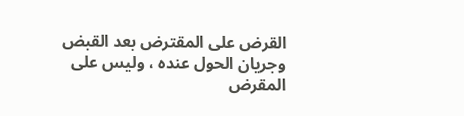القرض على المقترض بعد القبض وجريان الحول عنده ، وليس على المقرض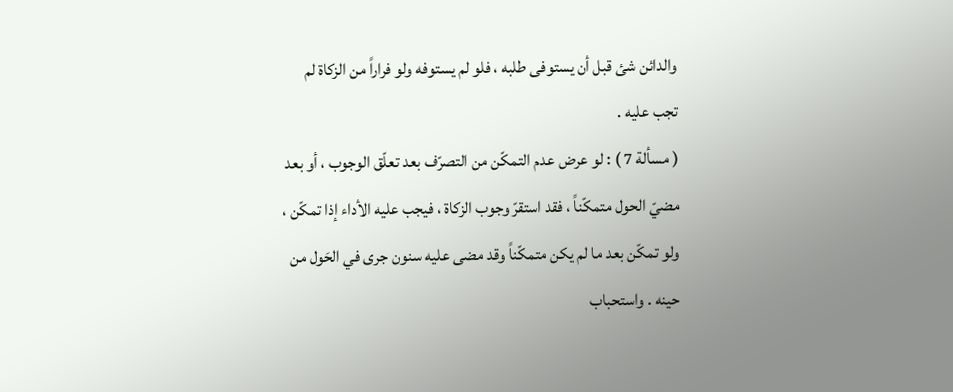والدائن شئ قبل أن يستوفى طلبه ، فلو لم يستوفه ولو فراراً من الزكاة لم تجب عليه .
( مسألة 7 ) : لو عرض عدم التمكّن من التصرّف بعد تعلّق الوجوب ، أو بعد مضيّ الحول متمكّناً ، فقد استقرّ وجوب الزكاة ، فيجب عليه الأداء إذا تمكّن ، ولو تمكّن بعد ما لم يكن متمكّناً وقد مضى عليه سنون جرى في الحَول من حينه . واستحباب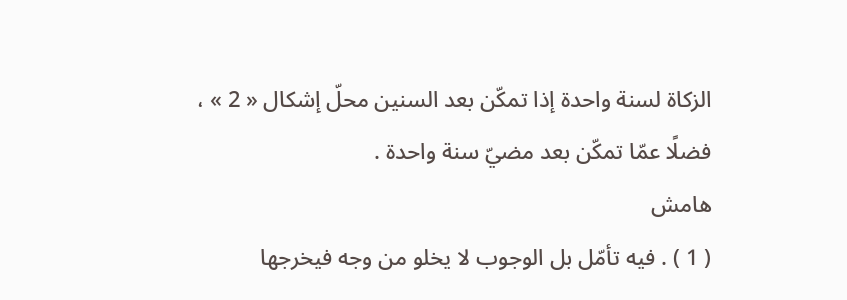الزكاة لسنة واحدة إذا تمكّن بعد السنين محلّ إشكال « 2 » ، فضلًا عمّا تمكّن بعد مضيّ سنة واحدة .
هامش
( 1 ) . فيه تأمّل بل الوجوب لا يخلو من وجه فيخرجها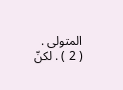المتولى .
( 2 ) . لكنّ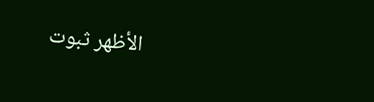الأظهر ثبوت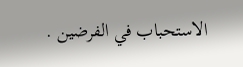الاستحباب في الفرضين .